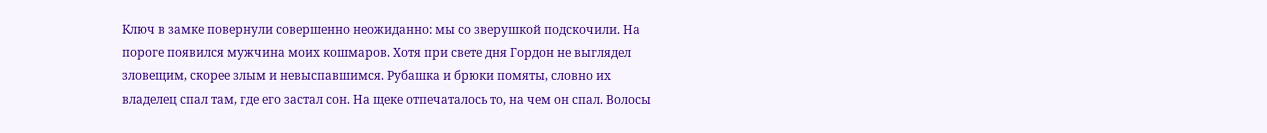Ключ в замке повернули совершенно неожиданно: мы со зверушкой подскочили. На пороге появился мужчина моих кошмаров. Хотя при свете дня Гордон не выглядел зловещим, скорее злым и невыспавшимся. Рубашка и брюки помяты, словно их владелец спал там, где его застал сон. На щеке отпечаталось то, на чем он спал. Волосы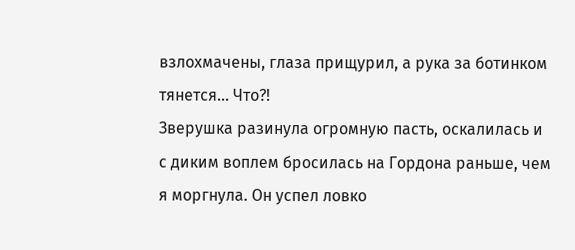взлохмачены, глаза прищурил, а рука за ботинком тянется… Что?!
Зверушка разинула огромную пасть, оскалилась и с диким воплем бросилась на Гордона раньше, чем я моргнула. Он успел ловко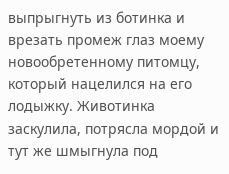выпрыгнуть из ботинка и врезать промеж глаз моему новообретенному питомцу, который нацелился на его лодыжку. Животинка заскулила, потрясла мордой и тут же шмыгнула под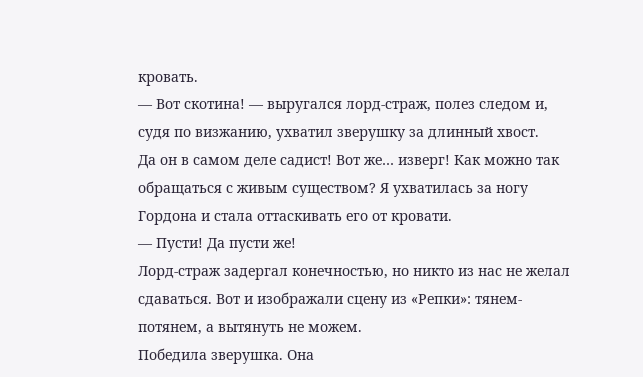кровать.
— Вот скотина! — выругался лорд-страж, полез следом и, судя по визжанию, ухватил зверушку за длинный хвост.
Да он в самом деле садист! Вот же… изверг! Как можно так обращаться с живым существом? Я ухватилась за ногу Гордона и стала оттаскивать его от кровати.
— Пусти! Да пусти же!
Лорд-страж задергал конечностью, но никто из нас не желал сдаваться. Вот и изображали сцену из «Репки»: тянем-потянем, а вытянуть не можем.
Победила зверушка. Она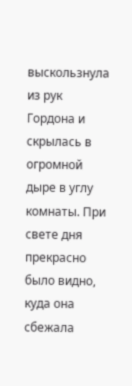выскользнула из рук Гордона и скрылась в огромной дыре в углу комнаты. При свете дня прекрасно было видно, куда она сбежала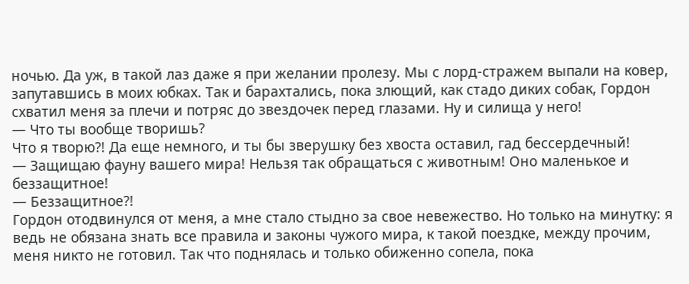ночью. Да уж, в такой лаз даже я при желании пролезу. Мы с лорд-стражем выпали на ковер, запутавшись в моих юбках. Так и барахтались, пока злющий, как стадо диких собак, Гордон схватил меня за плечи и потряс до звездочек перед глазами. Ну и силища у него!
— Что ты вообще творишь?
Что я творю?! Да еще немного, и ты бы зверушку без хвоста оставил, гад бессердечный!
— Защищаю фауну вашего мира! Нельзя так обращаться с животным! Оно маленькое и беззащитное!
— Беззащитное?!
Гордон отодвинулся от меня, а мне стало стыдно за свое невежество. Но только на минутку: я ведь не обязана знать все правила и законы чужого мира, к такой поездке, между прочим, меня никто не готовил. Так что поднялась и только обиженно сопела, пока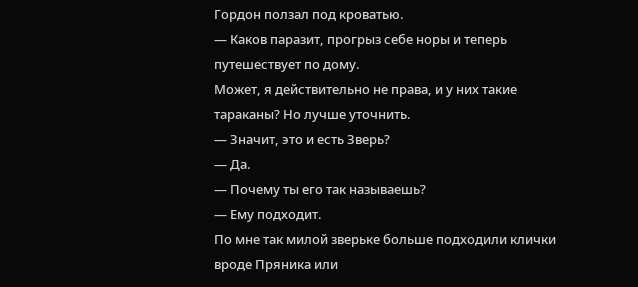Гордон ползал под кроватью.
— Каков паразит, прогрыз себе норы и теперь путешествует по дому.
Может, я действительно не права, и у них такие тараканы? Но лучше уточнить.
— Значит, это и есть Зверь?
— Да.
— Почему ты его так называешь?
— Ему подходит.
По мне так милой зверьке больше подходили клички вроде Пряника или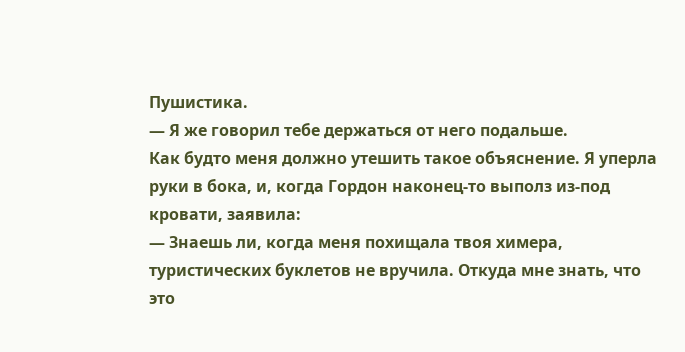Пушистика.
— Я же говорил тебе держаться от него подальше.
Как будто меня должно утешить такое объяснение. Я уперла руки в бока, и, когда Гордон наконец-то выполз из-под кровати, заявила:
— Знаешь ли, когда меня похищала твоя химера, туристических буклетов не вручила. Откуда мне знать, что это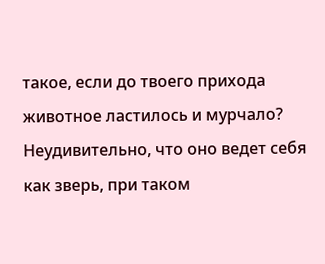такое, если до твоего прихода животное ластилось и мурчало? Неудивительно, что оно ведет себя как зверь, при таком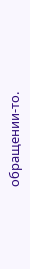обращении-то.